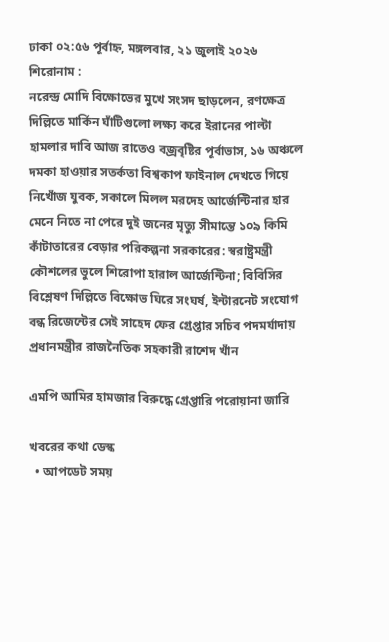ঢাকা ০২:৫৬ পূর্বাহ্ন, মঙ্গলবার, ২১ জুলাই ২০২৬
শিরোনাম :
নরেন্দ্র মোদি বিক্ষোভের মুখে সংসদ ছাড়লেন, রণক্ষেত্র দিল্লিতে মার্কিন ঘাঁটিগুলো লক্ষ্য করে ইরানের পাল্টা হামলার দাবি আজ রাতেও বজ্রবৃষ্টির পূর্বাভাস, ১৬ অঞ্চলে দমকা হাওয়ার সতর্কতা বিশ্বকাপ ফাইনাল দেখতে গিয়ে নিখোঁজ যুবক, সকালে মিলল মরদেহ আর্জেন্টিনার হার মেনে নিতে না পেরে দুই জনের মৃত্যু সীমান্তে ১০৯ কিমি কাঁটাতারের বেড়ার পরিকল্পনা সরকারের: স্বরাষ্ট্রমন্ত্রী কৌশলের ভুলে শিরোপা হারাল আর্জেন্টিনা; বিবিসির বিশ্লেষণ দিল্লিতে বিক্ষোভ ঘিরে সংঘর্ষ, ইন্টারনেট সংযোগ বন্ধ রিজেন্টের সেই সাহেদ ফের গ্রেপ্তার সচিব পদমর্যাদায় প্রধানমন্ত্রীর রাজনৈতিক সহকারী রাশেদ খাঁন

এমপি আমির হামজার বিরুদ্ধে গ্রেপ্তারি পরোয়ানা জারি

খবরের কথা ডেস্ক
  • আপডেট সময়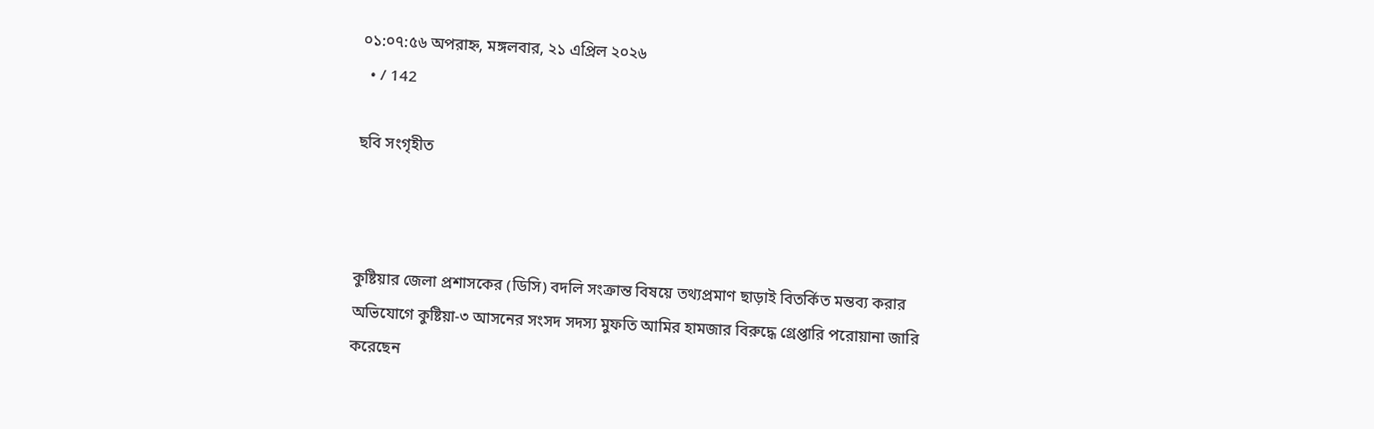০১:০৭:৫৬ অপরাহ্ন, মঙ্গলবার, ২১ এপ্রিল ২০২৬
  • / 142

ছবি সংগৃহীত



কুষ্টিয়ার জেলা প্রশাসকের (ডিসি) বদলি সংক্রান্ত বিষয়ে তথ্যপ্রমাণ ছাড়াই বিতর্কিত মন্তব্য করার অভিযোগে কুষ্টিয়া-৩ আসনের সংসদ সদস্য মুফতি আমির হামজার বিরুদ্ধে গ্রেপ্তারি পরোয়ানা জারি করেছেন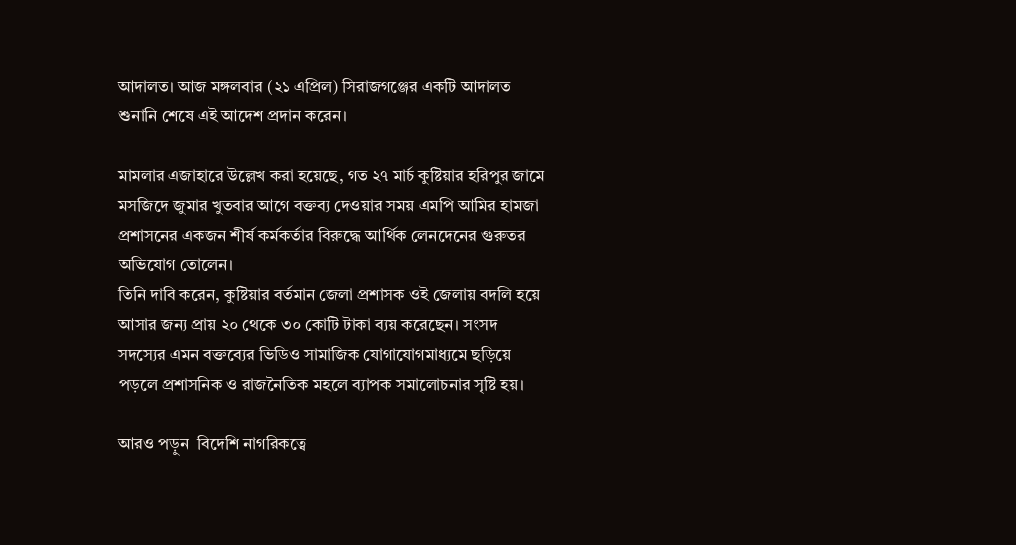আদালত। আজ মঙ্গলবার (২১ এপ্রিল) সিরাজগঞ্জের একটি আদালত শুনানি শেষে এই আদেশ প্রদান করেন।

মামলার এজাহারে উল্লেখ করা হয়েছে, গত ২৭ মার্চ কুষ্টিয়ার হরিপুর জামে মসজিদে জুমার খুতবার আগে বক্তব্য দেওয়ার সময় এমপি আমির হামজা প্রশাসনের একজন শীর্ষ কর্মকর্তার বিরুদ্ধে আর্থিক লেনদেনের গুরুতর অভিযোগ তোলেন।
তিনি দাবি করেন, কুষ্টিয়ার বর্তমান জেলা প্রশাসক ওই জেলায় বদলি হয়ে আসার জন্য প্রায় ২০ থেকে ৩০ কোটি টাকা ব্যয় করেছেন। সংসদ সদস্যের এমন বক্তব্যের ভিডিও সামাজিক যোগাযোগমাধ্যমে ছড়িয়ে পড়লে প্রশাসনিক ও রাজনৈতিক মহলে ব্যাপক সমালোচনার সৃষ্টি হয়।

আরও পড়ুন  বিদেশি নাগরিকত্বে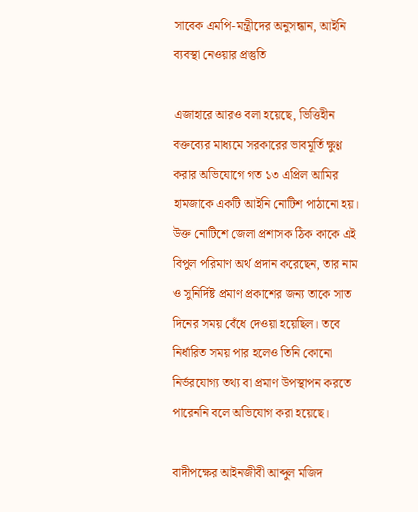সাবেক এমপি-মন্ত্রীদের অনুসন্ধান, আইনি ব্যবস্থা নেওয়ার প্রস্তুতি

এজাহারে আরও বলা হয়েছে, ভিত্তিহীন বক্তব্যের মাধ্যমে সরকারের ভাবমূর্তি ক্ষুণ্ণ করার অভিযোগে গত ১৩ এপ্রিল আমির হামজাকে একটি আইনি নোটিশ পাঠানো হয়।
উক্ত নোটিশে জেলা প্রশাসক ঠিক কাকে এই বিপুল পরিমাণ অর্থ প্রদান করেছেন, তার নাম ও সুনির্দিষ্ট প্রমাণ প্রকাশের জন্য তাকে সাত দিনের সময় বেঁধে দেওয়া হয়েছিল। তবে নির্ধারিত সময় পার হলেও তিনি কোনো নির্ভরযোগ্য তথ্য বা প্রমাণ উপস্থাপন করতে পারেননি বলে অভিযোগ করা হয়েছে।

বাদীপক্ষের আইনজীবী আব্দুল মজিদ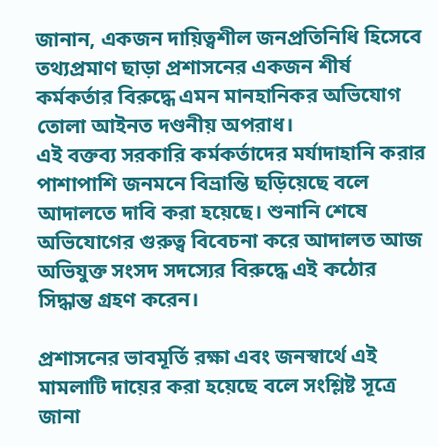জানান, একজন দায়িত্বশীল জনপ্রতিনিধি হিসেবে তথ্যপ্রমাণ ছাড়া প্রশাসনের একজন শীর্ষ কর্মকর্তার বিরুদ্ধে এমন মানহানিকর অভিযোগ তোলা আইনত দণ্ডনীয় অপরাধ।
এই বক্তব্য সরকারি কর্মকর্তাদের মর্যাদাহানি করার পাশাপাশি জনমনে বিভ্রান্তি ছড়িয়েছে বলে আদালতে দাবি করা হয়েছে। শুনানি শেষে অভিযোগের গুরুত্ব বিবেচনা করে আদালত আজ অভিযুক্ত সংসদ সদস্যের বিরুদ্ধে এই কঠোর সিদ্ধান্ত গ্রহণ করেন।

প্রশাসনের ভাবমূর্তি রক্ষা এবং জনস্বার্থে এই মামলাটি দায়ের করা হয়েছে বলে সংশ্লিষ্ট সূত্রে জানা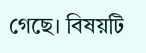গেছে। বিষয়টি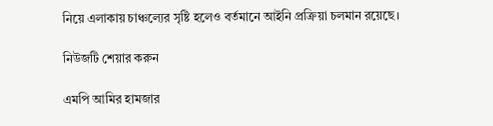নিয়ে এলাকায় চাঞ্চল্যের সৃষ্টি হলেও বর্তমানে আইনি প্রক্রিয়া চলমান রয়েছে।

নিউজটি শেয়ার করুন

এমপি আমির হামজার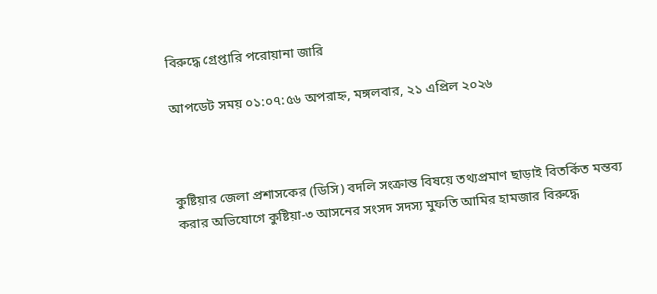বিরুদ্ধে গ্রেপ্তারি পরোয়ানা জারি

আপডেট সময় ০১:০৭:৫৬ অপরাহ্ন, মঙ্গলবার, ২১ এপ্রিল ২০২৬



কুষ্টিয়ার জেলা প্রশাসকের (ডিসি) বদলি সংক্রান্ত বিষয়ে তথ্যপ্রমাণ ছাড়াই বিতর্কিত মন্তব্য করার অভিযোগে কুষ্টিয়া-৩ আসনের সংসদ সদস্য মুফতি আমির হামজার বিরুদ্ধে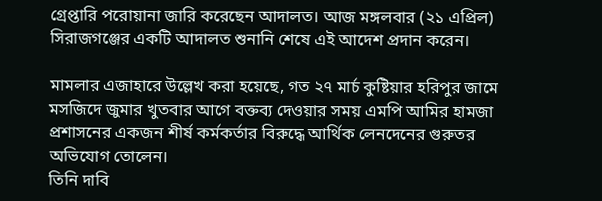গ্রেপ্তারি পরোয়ানা জারি করেছেন আদালত। আজ মঙ্গলবার (২১ এপ্রিল) সিরাজগঞ্জের একটি আদালত শুনানি শেষে এই আদেশ প্রদান করেন।

মামলার এজাহারে উল্লেখ করা হয়েছে, গত ২৭ মার্চ কুষ্টিয়ার হরিপুর জামে মসজিদে জুমার খুতবার আগে বক্তব্য দেওয়ার সময় এমপি আমির হামজা প্রশাসনের একজন শীর্ষ কর্মকর্তার বিরুদ্ধে আর্থিক লেনদেনের গুরুতর অভিযোগ তোলেন।
তিনি দাবি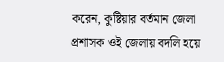করেন, কুষ্টিয়ার বর্তমান জেলা প্রশাসক ওই জেলায় বদলি হয়ে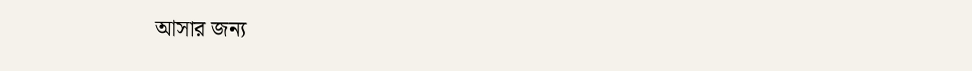আসার জন্য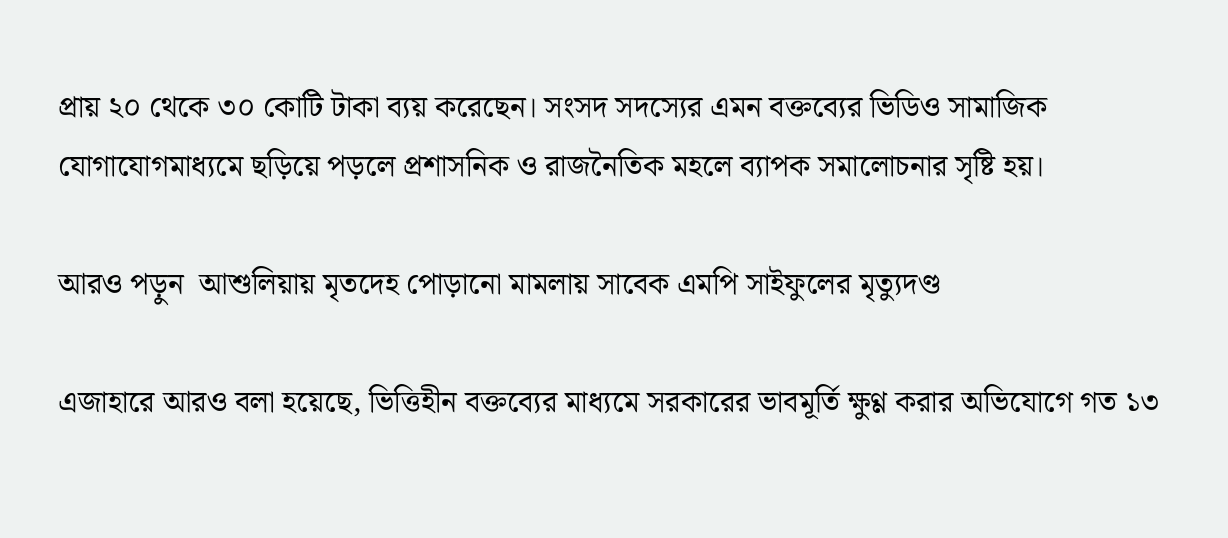প্রায় ২০ থেকে ৩০ কোটি টাকা ব্যয় করেছেন। সংসদ সদস্যের এমন বক্তব্যের ভিডিও সামাজিক যোগাযোগমাধ্যমে ছড়িয়ে পড়লে প্রশাসনিক ও রাজনৈতিক মহলে ব্যাপক সমালোচনার সৃষ্টি হয়।

আরও পড়ুন  আশুলিয়ায় মৃতদেহ পোড়ানো মামলায় সাবেক এমপি সাইফুলের মৃত্যুদণ্ড

এজাহারে আরও বলা হয়েছে, ভিত্তিহীন বক্তব্যের মাধ্যমে সরকারের ভাবমূর্তি ক্ষুণ্ণ করার অভিযোগে গত ১৩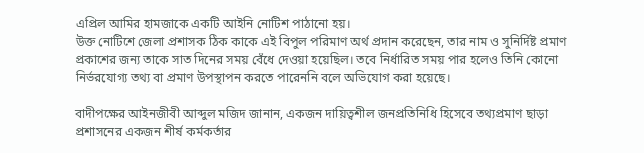এপ্রিল আমির হামজাকে একটি আইনি নোটিশ পাঠানো হয়।
উক্ত নোটিশে জেলা প্রশাসক ঠিক কাকে এই বিপুল পরিমাণ অর্থ প্রদান করেছেন, তার নাম ও সুনির্দিষ্ট প্রমাণ প্রকাশের জন্য তাকে সাত দিনের সময় বেঁধে দেওয়া হয়েছিল। তবে নির্ধারিত সময় পার হলেও তিনি কোনো নির্ভরযোগ্য তথ্য বা প্রমাণ উপস্থাপন করতে পারেননি বলে অভিযোগ করা হয়েছে।

বাদীপক্ষের আইনজীবী আব্দুল মজিদ জানান, একজন দায়িত্বশীল জনপ্রতিনিধি হিসেবে তথ্যপ্রমাণ ছাড়া প্রশাসনের একজন শীর্ষ কর্মকর্তার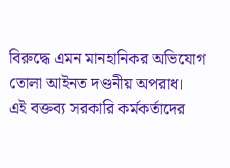বিরুদ্ধে এমন মানহানিকর অভিযোগ তোলা আইনত দণ্ডনীয় অপরাধ।
এই বক্তব্য সরকারি কর্মকর্তাদের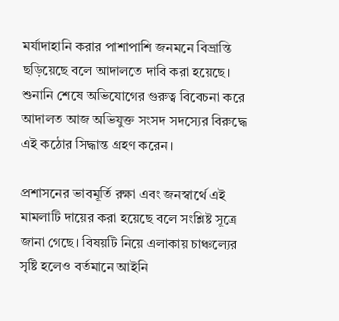মর্যাদাহানি করার পাশাপাশি জনমনে বিভ্রান্তি ছড়িয়েছে বলে আদালতে দাবি করা হয়েছে। শুনানি শেষে অভিযোগের গুরুত্ব বিবেচনা করে আদালত আজ অভিযুক্ত সংসদ সদস্যের বিরুদ্ধে এই কঠোর সিদ্ধান্ত গ্রহণ করেন।

প্রশাসনের ভাবমূর্তি রক্ষা এবং জনস্বার্থে এই মামলাটি দায়ের করা হয়েছে বলে সংশ্লিষ্ট সূত্রে জানা গেছে। বিষয়টি নিয়ে এলাকায় চাঞ্চল্যের সৃষ্টি হলেও বর্তমানে আইনি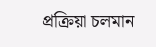প্রক্রিয়া চলমান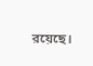রয়েছে।